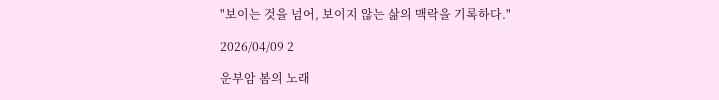"보이는 것을 넘어, 보이지 않는 삶의 맥락을 기록하다."

2026/04/09 2

운부암 봄의 노래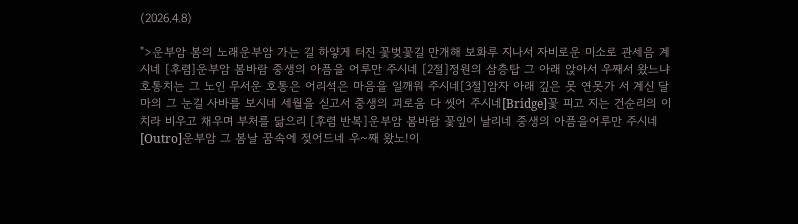(2026.4.8)

">운부암 봄의 노래운부암 가는 길 하얗게 터진 꽃벚꽃길 만개해 보화루 지나서 자비로운 미소로 관세음 계시네 [후렴]운부암 봄바람 중생의 아픔을 어루만 주시네 [2절]정원의 삼층탑 그 아래 앉아서 우째서 왔느냐호통치는 그 노인 무서운 호통은 어리석은 마음을 일깨워 주시네[3절]암자 아래 깊은 못 연못가 서 계신 달마의 그 눈길 사바를 보시네 세월을 싣고서 중생의 괴로움 다 씻어 주시네[Bridge]꽃 피고 지는 건순리의 이치라 비우고 채우며 부처를 닮으리 [후렴 반복]운부암 봄바람 꽃잎이 날리네 중생의 아픔을어루만 주시네 [Outro]운부암 그 봄날 꿈속에 젖어드네 우~째 왔노!이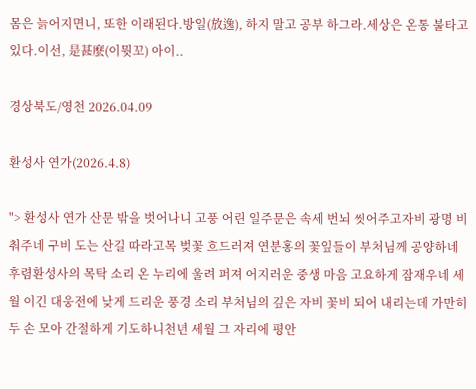몸은 늙어지면니, 또한 이래된다.방일(放逸), 하지 말고 공부 하그라.세상은 온통 불타고 있다.이선, 是甚麼(이뭣꼬) 아이..

경상북도/영천 2026.04.09

환성사 연가(2026.4.8)

"> 환성사 연가 산문 밖을 벗어나니 고풍 어린 일주문은 속세 번뇌 씻어주고자비 광명 비춰주네 구비 도는 산길 따라고목 벚꽃 흐드러져 연분홍의 꽃잎들이 부처님께 공양하네 후렴환성사의 목탁 소리 온 누리에 울려 퍼져 어지러운 중생 마음 고요하게 잠재우네 세월 이긴 대웅전에 낮게 드리운 풍경 소리 부처님의 깊은 자비 꽃비 되어 내리는데 가만히 두 손 모아 간절하게 기도하니천년 세월 그 자리에 평안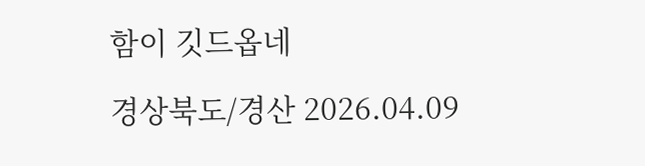함이 깃드옵네

경상북도/경산 2026.04.09